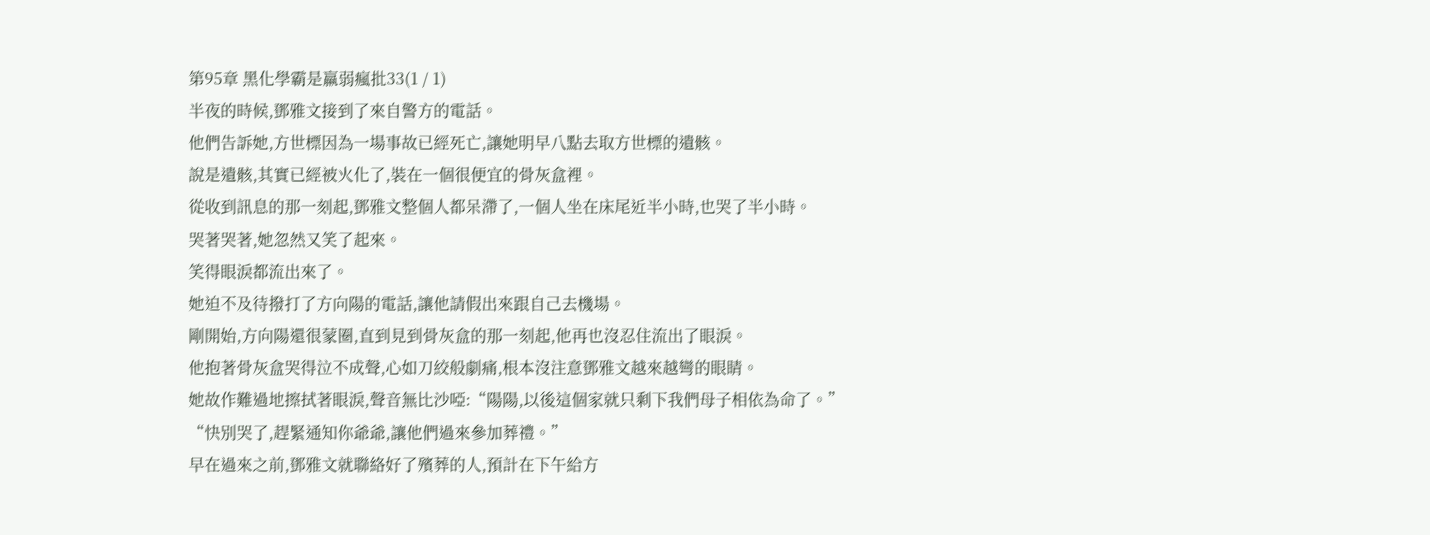第95章 黑化學霸是羸弱瘋批33(1 / 1)
半夜的時候,鄧雅文接到了來自警方的電話。
他們告訴她,方世標因為一場事故已經死亡,讓她明早八點去取方世標的遺骸。
說是遺骸,其實已經被火化了,裝在一個很便宜的骨灰盒裡。
從收到訊息的那一刻起,鄧雅文整個人都呆滯了,一個人坐在床尾近半小時,也哭了半小時。
哭著哭著,她忽然又笑了起來。
笑得眼淚都流出來了。
她迫不及待撥打了方向陽的電話,讓他請假出來跟自己去機場。
剛開始,方向陽還很蒙圈,直到見到骨灰盒的那一刻起,他再也沒忍住流出了眼淚。
他抱著骨灰盒哭得泣不成聲,心如刀絞般劇痛,根本沒注意鄧雅文越來越彎的眼睛。
她故作難過地擦拭著眼淚,聲音無比沙啞:“陽陽,以後這個家就只剩下我們母子相依為命了。”
“快別哭了,趕緊通知你爺爺,讓他們過來參加葬禮。”
早在過來之前,鄧雅文就聯絡好了殯葬的人,預計在下午給方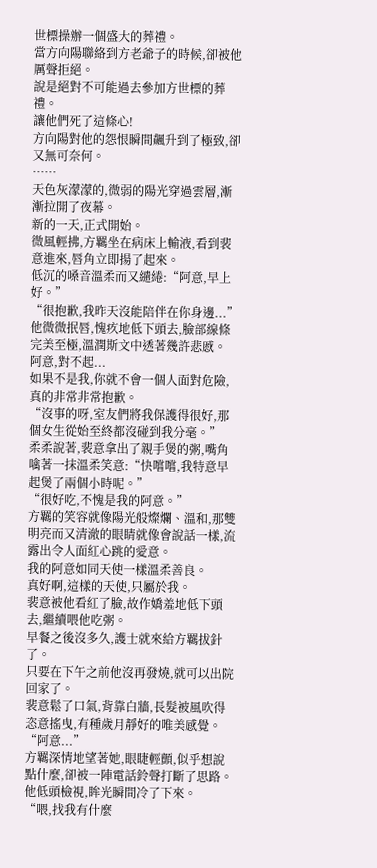世標操辦一個盛大的葬禮。
當方向陽聯絡到方老爺子的時候,卻被他厲聲拒絕。
說是絕對不可能過去參加方世標的葬禮。
讓他們死了這條心!
方向陽對他的怨恨瞬間飆升到了極致,卻又無可奈何。
……
天色灰濛濛的,微弱的陽光穿過雲層,漸漸拉開了夜幕。
新的一天,正式開始。
微風輕拂,方羈坐在病床上輸液,看到裴意進來,唇角立即揚了起來。
低沉的嗓音溫柔而又繾綣:“阿意,早上好。”
“很抱歉,我昨天沒能陪伴在你身邊...”
他微微抿唇,愧疚地低下頭去,臉部線條完美至極,溫潤斯文中透著幾許悲慼。
阿意,對不起...
如果不是我,你就不會一個人面對危險,真的非常非常抱歉。
“沒事的呀,室友們將我保護得很好,那個女生從始至終都沒碰到我分毫。”
柔柔說著,裴意拿出了親手煲的粥,嘴角噙著一抹溫柔笑意:“快嚐嚐,我特意早起煲了兩個小時呢。”
“很好吃,不愧是我的阿意。”
方羈的笑容就像陽光般燦爛、溫和,那雙明亮而又清澈的眼睛就像會說話一樣,流露出令人面紅心跳的愛意。
我的阿意如同天使一樣溫柔善良。
真好啊,這樣的天使,只屬於我。
裴意被他看紅了臉,故作嬌羞地低下頭去,繼續喂他吃粥。
早餐之後沒多久,護士就來給方羈拔針了。
只要在下午之前他沒再發燒,就可以出院回家了。
裴意鬆了口氣,背靠白牆,長髮被風吹得恣意搖曳,有種歲月靜好的唯美感覺。
“阿意...”
方羈深情地望著她,眼睫輕顫,似乎想說點什麼,卻被一陣電話鈴聲打斷了思路。
他低頭檢視,眸光瞬間冷了下來。
“喂,找我有什麼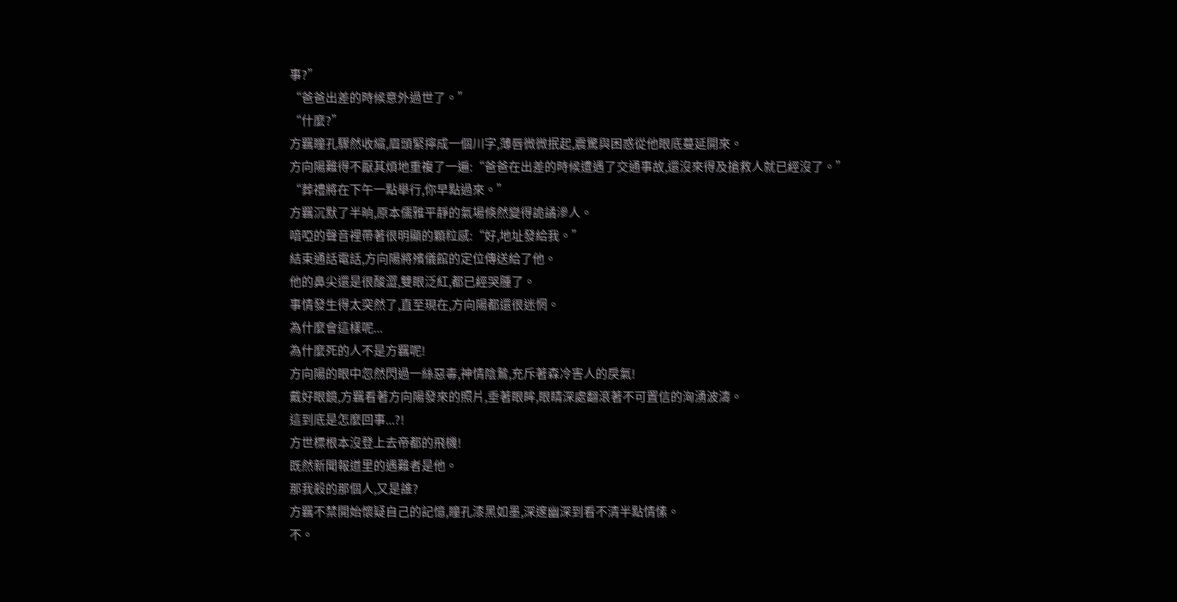事?”
“爸爸出差的時候意外過世了。”
“什麼?”
方羈瞳孔驟然收縮,眉頭緊擰成一個川字,薄唇微微抿起,震驚與困惑從他眼底蔓延開來。
方向陽難得不厭其煩地重複了一遍:“爸爸在出差的時候遭遇了交通事故,還沒來得及搶救人就已經沒了。”
“葬禮將在下午一點舉行,你早點過來。”
方羈沉默了半晌,原本儒雅平靜的氣場倏然變得詭譎滲人。
喑啞的聲音裡帶著很明顯的顆粒感:“好,地址發給我。”
結束通話電話,方向陽將殯儀館的定位傳送給了他。
他的鼻尖還是很酸澀,雙眼泛紅,都已經哭腫了。
事情發生得太突然了,直至現在,方向陽都還很迷惘。
為什麼會這樣呢...
為什麼死的人不是方羈呢!
方向陽的眼中忽然閃過一絲惡毒,神情陰鷙,充斥著森冷害人的戾氣!
戴好眼鏡,方羈看著方向陽發來的照片,垂著眼眸,眼睛深處翻滾著不可置信的洶湧波濤。
這到底是怎麼回事...?!
方世標根本沒登上去帝都的飛機!
既然新聞報道里的遇難者是他。
那我殺的那個人,又是誰?
方羈不禁開始懷疑自己的記憶,瞳孔漆黑如墨,深邃幽深到看不清半點情愫。
不。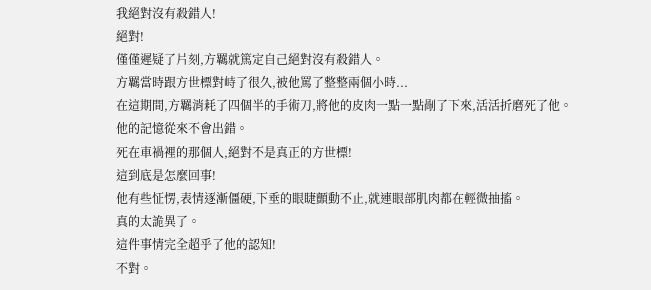我絕對沒有殺錯人!
絕對!
僅僅遲疑了片刻,方羈就篤定自己絕對沒有殺錯人。
方羈當時跟方世標對峙了很久,被他罵了整整兩個小時...
在這期間,方羈消耗了四個半的手術刀,將他的皮肉一點一點剮了下來,活活折磨死了他。
他的記憶從來不會出錯。
死在車禍裡的那個人,絕對不是真正的方世標!
這到底是怎麼回事!
他有些怔愣,表情逐漸僵硬,下垂的眼睫顫動不止,就連眼部肌肉都在輕微抽搐。
真的太詭異了。
這件事情完全超乎了他的認知!
不對。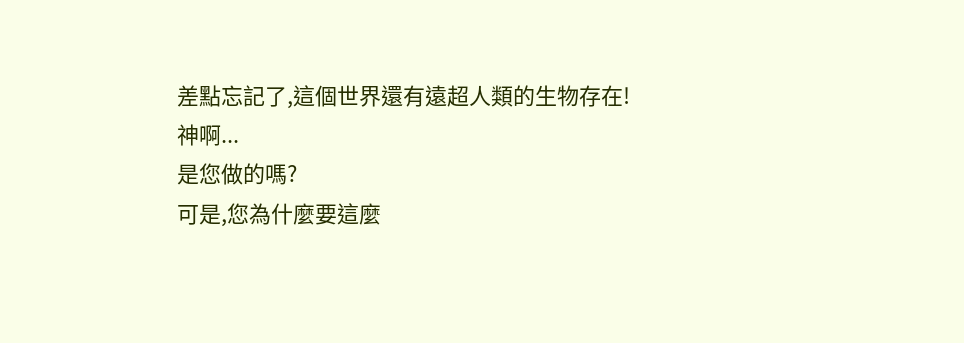差點忘記了,這個世界還有遠超人類的生物存在!
神啊...
是您做的嗎?
可是,您為什麼要這麼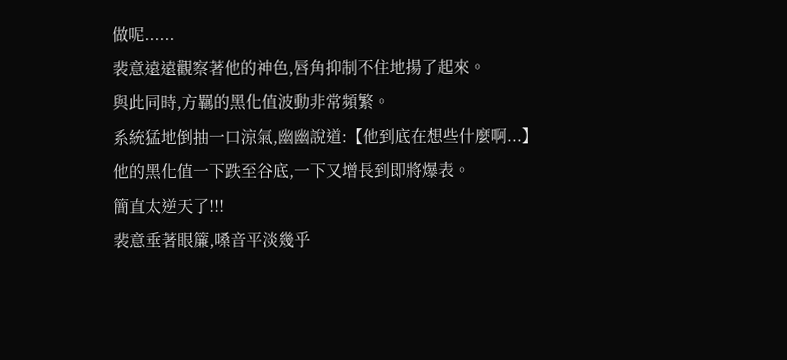做呢......
裴意遠遠觀察著他的神色,唇角抑制不住地揚了起來。
與此同時,方羈的黑化值波動非常頻繁。
系統猛地倒抽一口涼氣,幽幽說道:【他到底在想些什麼啊...】
他的黑化值一下跌至谷底,一下又增長到即將爆表。
簡直太逆天了!!!
裴意垂著眼簾,嗓音平淡幾乎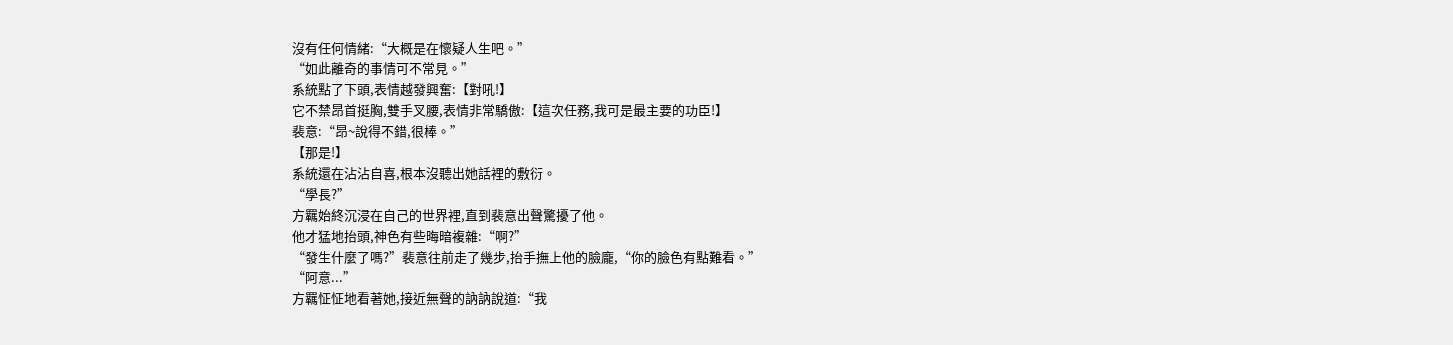沒有任何情緒:“大概是在懷疑人生吧。”
“如此離奇的事情可不常見。”
系統點了下頭,表情越發興奮:【對吼!】
它不禁昂首挺胸,雙手叉腰,表情非常驕傲:【這次任務,我可是最主要的功臣!】
裴意:“昂~說得不錯,很棒。”
【那是!】
系統還在沾沾自喜,根本沒聽出她話裡的敷衍。
“學長?”
方羈始終沉浸在自己的世界裡,直到裴意出聲驚擾了他。
他才猛地抬頭,神色有些晦暗複雜:“啊?”
“發生什麼了嗎?”裴意往前走了幾步,抬手撫上他的臉龐,“你的臉色有點難看。”
“阿意...”
方羈怔怔地看著她,接近無聲的訥訥說道:“我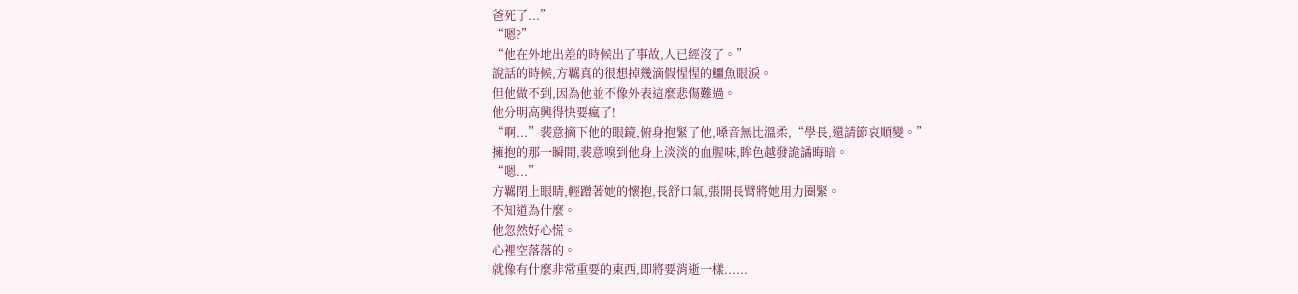爸死了...”
“嗯?”
“他在外地出差的時候出了事故,人已經沒了。”
說話的時候,方羈真的很想掉幾滴假惺惺的鱷魚眼淚。
但他做不到,因為他並不像外表這麼悲傷難過。
他分明高興得快要瘋了!
“啊...”裴意摘下他的眼鏡,俯身抱緊了他,嗓音無比溫柔,“學長,還請節哀順變。”
擁抱的那一瞬間,裴意嗅到他身上淡淡的血腥味,眸色越發詭譎晦暗。
“嗯...”
方羈閉上眼睛,輕蹭著她的懷抱,長舒口氣,張開長臂將她用力圈緊。
不知道為什麼。
他忽然好心慌。
心裡空落落的。
就像有什麼非常重要的東西,即將要消逝一樣......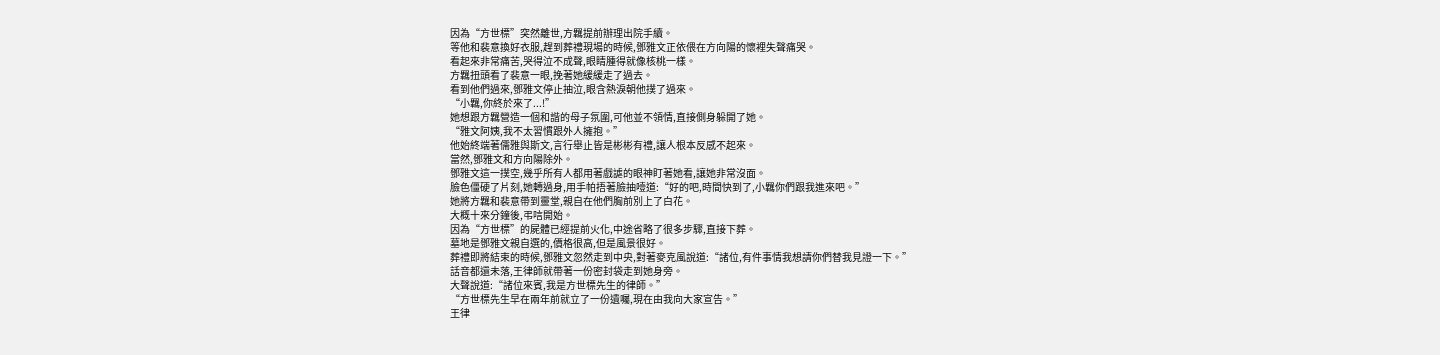因為“方世標”突然離世,方羈提前辦理出院手續。
等他和裴意換好衣服,趕到葬禮現場的時候,鄧雅文正依偎在方向陽的懷裡失聲痛哭。
看起來非常痛苦,哭得泣不成聲,眼睛腫得就像核桃一樣。
方羈扭頭看了裴意一眼,挽著她緩緩走了過去。
看到他們過來,鄧雅文停止抽泣,眼含熱淚朝他撲了過來。
“小羈,你終於來了...!”
她想跟方羈營造一個和諧的母子氛圍,可他並不領情,直接側身躲開了她。
“雅文阿姨,我不太習慣跟外人擁抱。”
他始終端著儒雅與斯文,言行舉止皆是彬彬有禮,讓人根本反感不起來。
當然,鄧雅文和方向陽除外。
鄧雅文這一撲空,幾乎所有人都用著戲謔的眼神盯著她看,讓她非常沒面。
臉色僵硬了片刻,她轉過身,用手帕捂著臉抽噎道:“好的吧,時間快到了,小羈你們跟我進來吧。”
她將方羈和裴意帶到靈堂,親自在他們胸前別上了白花。
大概十來分鐘後,弔唁開始。
因為“方世標”的屍體已經提前火化,中途省略了很多步驟,直接下葬。
墓地是鄧雅文親自選的,價格很高,但是風景很好。
葬禮即將結束的時候,鄧雅文忽然走到中央,對著麥克風說道:“諸位,有件事情我想請你們替我見證一下。”
話音都還未落,王律師就帶著一份密封袋走到她身旁。
大聲說道:“諸位來賓,我是方世標先生的律師。”
“方世標先生早在兩年前就立了一份遺囑,現在由我向大家宣告。”
王律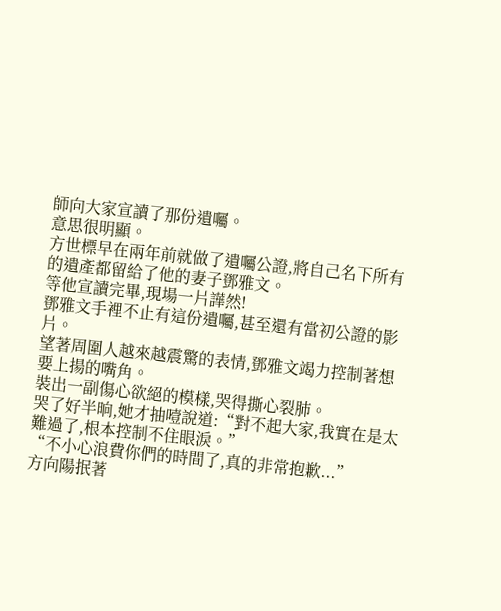師向大家宣讀了那份遺囑。
意思很明顯。
方世標早在兩年前就做了遺囑公證,將自己名下所有的遺產都留給了他的妻子鄧雅文。
等他宣讀完畢,現場一片譁然!
鄧雅文手裡不止有這份遺囑,甚至還有當初公證的影片。
望著周圍人越來越震驚的表情,鄧雅文竭力控制著想要上揚的嘴角。
裝出一副傷心欲絕的模樣,哭得撕心裂肺。
哭了好半晌,她才抽噎說道:“對不起大家,我實在是太難過了,根本控制不住眼淚。”
“不小心浪費你們的時間了,真的非常抱歉...”
方向陽抿著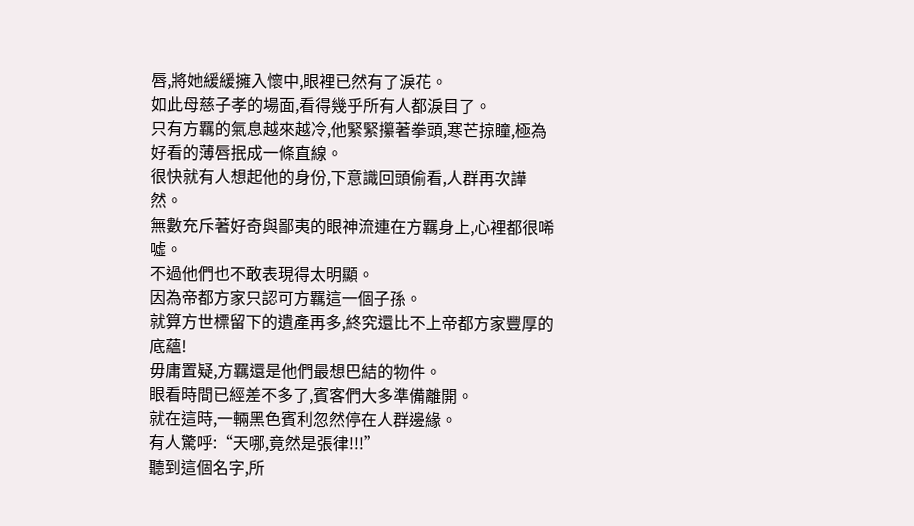唇,將她緩緩擁入懷中,眼裡已然有了淚花。
如此母慈子孝的場面,看得幾乎所有人都淚目了。
只有方羈的氣息越來越冷,他緊緊攥著拳頭,寒芒掠瞳,極為好看的薄唇抿成一條直線。
很快就有人想起他的身份,下意識回頭偷看,人群再次譁然。
無數充斥著好奇與鄙夷的眼神流連在方羈身上,心裡都很唏噓。
不過他們也不敢表現得太明顯。
因為帝都方家只認可方羈這一個子孫。
就算方世標留下的遺產再多,終究還比不上帝都方家豐厚的底蘊!
毋庸置疑,方羈還是他們最想巴結的物件。
眼看時間已經差不多了,賓客們大多準備離開。
就在這時,一輛黑色賓利忽然停在人群邊緣。
有人驚呼:“天哪,竟然是張律!!!”
聽到這個名字,所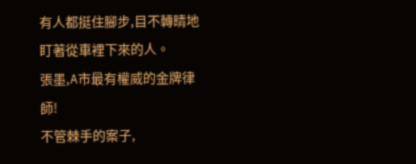有人都挺住腳步,目不轉睛地盯著從車裡下來的人。
張墨,A市最有權威的金牌律師!
不管棘手的案子,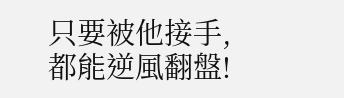只要被他接手,都能逆風翻盤!